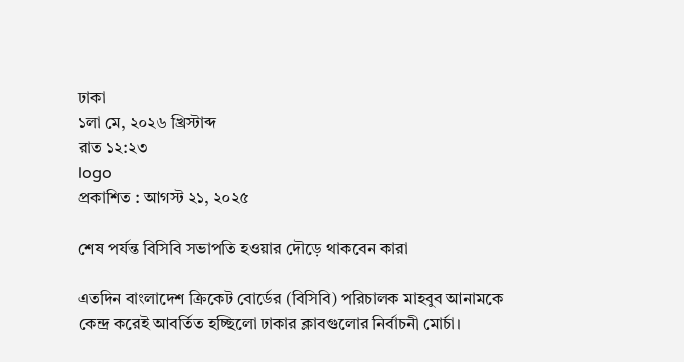ঢাকা
১লা মে, ২০২৬ খ্রিস্টাব্দ
রাত ১২:২৩
logo
প্রকাশিত : আগস্ট ২১, ২০২৫

শেষ পর্যন্ত বিসিবি সভাপতি হওয়ার দৌড়ে থাকবেন কারা

এতদিন বাংলাদেশ ক্রিকেট বোর্ডের (বিসিবি) পরিচালক মাহবুব আনামকে কেন্দ্র করেই আবর্তিত হচ্ছিলো ঢাকার ক্লাবগুলোর নির্বাচনী মোর্চা।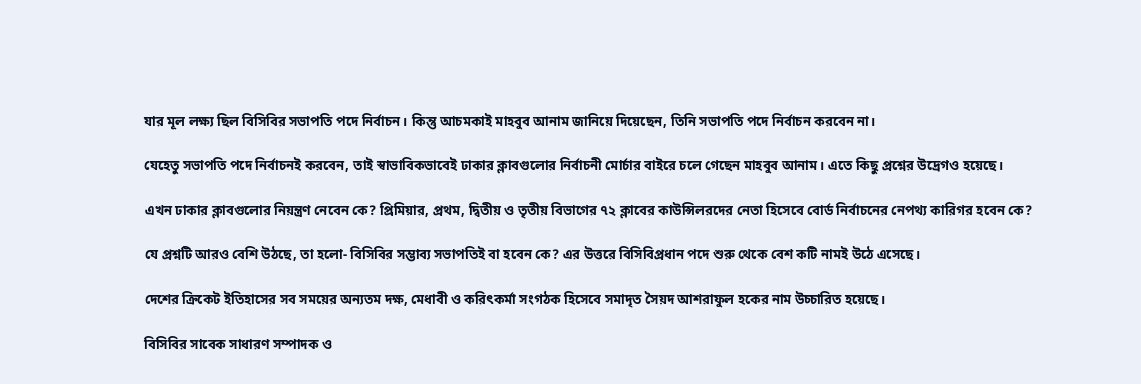যার মূল লক্ষ্য ছিল বিসিবির সভাপতি পদে নির্বাচন। কিন্তু আচমকাই মাহবুব আনাম জানিয়ে দিয়েছেন, তিনি সভাপতি পদে নির্বাচন করবেন না।

যেহেতু সভাপতি পদে নির্বাচনই করবেন, তাই স্বাভাবিকভাবেই ঢাকার ক্লাবগুলোর নির্বাচনী মোর্চার বাইরে চলে গেছেন মাহবুব আনাম। এতে কিছু প্রশ্নের উদ্রেগও হয়েছে।

এখন ঢাকার ক্লাবগুলোর নিয়ন্ত্রণ নেবেন কে? প্রিমিয়ার, প্রথম, দ্বিতীয় ও তৃতীয় বিভাগের ৭২ ক্লাবের কাউন্সিলরদের নেতা হিসেবে বোর্ড নির্বাচনের নেপথ্য কারিগর হবেন কে?

যে প্রশ্নটি আরও বেশি উঠছে, তা হলো- বিসিবির সম্ভাব্য সভাপতিই বা হবেন কে? এর উত্তরে বিসিবিপ্রধান পদে শুরু থেকে বেশ কটি নামই উঠে এসেছে।

দেশের ক্রিকেট ইতিহাসের সব সময়ের অন্যতম দক্ষ, মেধাবী ও করিৎকর্মা সংগঠক হিসেবে সমাদৃত সৈয়দ আশরাফুল হকের নাম উচ্চারিত হয়েছে।

বিসিবির সাবেক সাধারণ সম্পাদক ও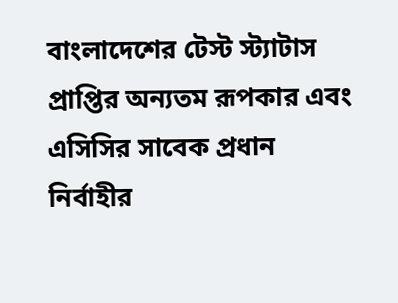বাংলাদেশের টেস্ট স্ট্যাটাস প্রাপ্তির অন্যতম রূপকার এবং এসিসির সাবেক প্রধান নির্বাহীর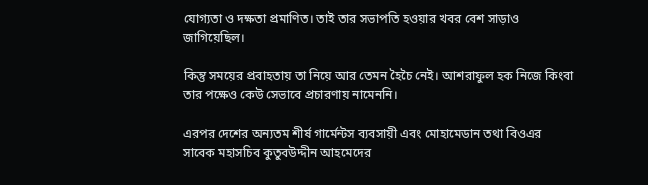যোগ্যতা ও দক্ষতা প্রমাণিত। তাই তার সভাপতি হওয়ার খবর বেশ সাড়াও জাগিয়েছিল।

কিন্তু সময়ের প্রবাহতায় তা নিয়ে আর তেমন হৈচৈ নেই। আশরাফুল হক নিজে কিংবা তার পক্ষেও কেউ সেভাবে প্রচারণায় নামেননি।

এরপর দেশের অন্যতম শীর্ষ গার্মেন্টস ব্যবসায়ী এবং মোহামেডান তথা বিওএর সাবেক মহাসচিব কুতুবউদ্দীন আহমেদের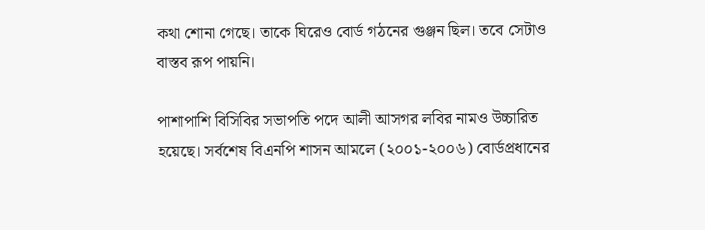কথা শোনা গেছে। তাকে ঘিরেও বোর্ড গঠনের গুঞ্জন ছিল। তবে সেটাও বাস্তব রূপ পায়নি।

পাশাপাশি বিসিবির সভাপতি পদে আলী আসগর লবির নামও উচ্চারিত হয়েছে। সর্বশেষ বিএনপি শাসন আমলে (২০০১-২০০৬) বোর্ডপ্রধানের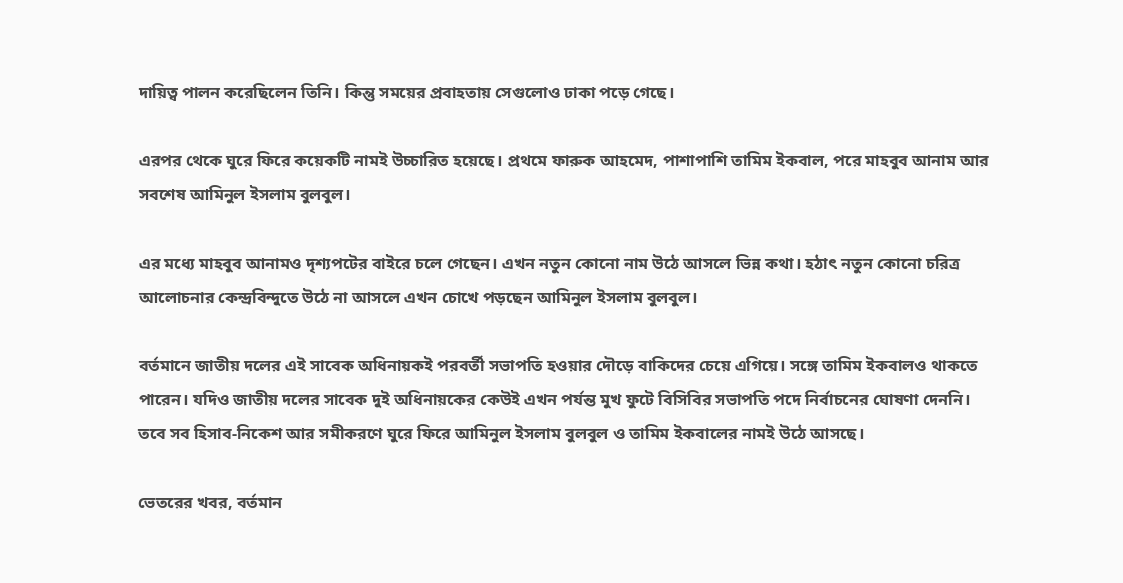দায়িত্ব পালন করেছিলেন তিনি। কিন্তু সময়ের প্রবাহতায় সেগুলোও ঢাকা পড়ে গেছে।

এরপর থেকে ঘুরে ফিরে কয়েকটি নামই উচ্চারিত হয়েছে। প্রথমে ফারুক আহমেদ, পাশাপাশি তামিম ইকবাল, পরে মাহবুব আনাম আর সবশেষ আমিনুল ইসলাম বুলবুল।

এর মধ্যে মাহবুব আনামও দৃশ্যপটের বাইরে চলে গেছেন। এখন নতুন কোনো নাম উঠে আসলে ভিন্ন কথা। হঠাৎ নতুন কোনো চরিত্র আলোচনার কেন্দ্রবিন্দুতে উঠে না আসলে এখন চোখে পড়ছেন আমিনুল ইসলাম বুলবুল।

বর্তমানে জাতীয় দলের এই সাবেক অধিনায়কই পরবর্তী সভাপতি হওয়ার দৌড়ে বাকিদের চেয়ে এগিয়ে। সঙ্গে তামিম ইকবালও থাকতে পারেন। যদিও জাতীয় দলের সাবেক দুই অধিনায়কের কেউই এখন পর্যন্ত মুখ ফুটে বিসিবির সভাপতি পদে নির্বাচনের ঘোষণা দেননি। তবে সব হিসাব-নিকেশ আর সমীকরণে ঘুরে ফিরে আমিনুল ইসলাম বুলবুল ও তামিম ইকবালের নামই উঠে আসছে।

ভেতরের খবর, বর্তমান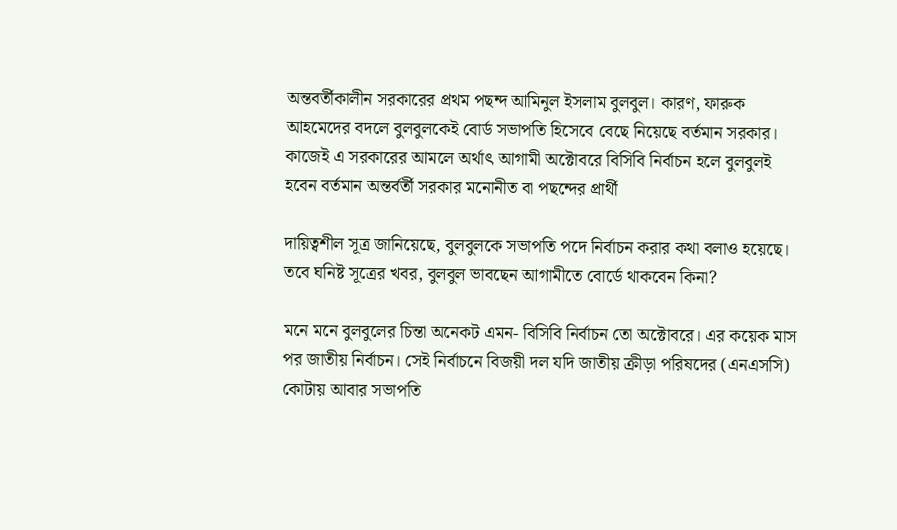অন্তবর্তীকালীন সরকারের প্রথম পছন্দ আমিনুল ইসলাম বুলবুল। কারণ, ফারুক আহমেদের বদলে বুলবুলকেই বোর্ড সভাপতি হিসেবে বেছে নিয়েছে বর্তমান সরকার। কাজেই এ সরকারের আমলে অর্থাৎ আগামী অক্টোবরে বিসিবি নির্বাচন হলে বুলবুলই হবেন বর্তমান অন্তর্বর্তী সরকার মনোনীত বা পছন্দের প্রার্থী

দায়িত্বশীল সূত্র জানিয়েছে, বুলবুলকে সভাপতি পদে নির্বাচন করার কথা বলাও হয়েছে। তবে ঘনিষ্ট সূত্রের খবর, বুলবুল ভাবছেন আগামীতে বোর্ডে থাকবেন কিনা?

মনে মনে বুলবুলের চিন্তা অনেকট এমন- বিসিবি নির্বাচন তো অক্টোবরে। এর কয়েক মাস পর জাতীয় নির্বাচন। সেই নির্বাচনে বিজয়ী দল যদি জাতীয় ক্রীড়া পরিষদের (এনএসসি) কোটায় আবার সভাপতি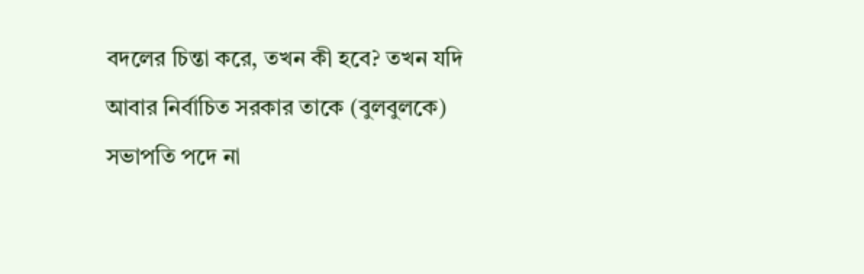বদলের চিন্তা করে, তখন কী হবে? তখন যদি আবার নির্বাচিত সরকার তাকে (বুলবুলকে) সভাপতি পদে না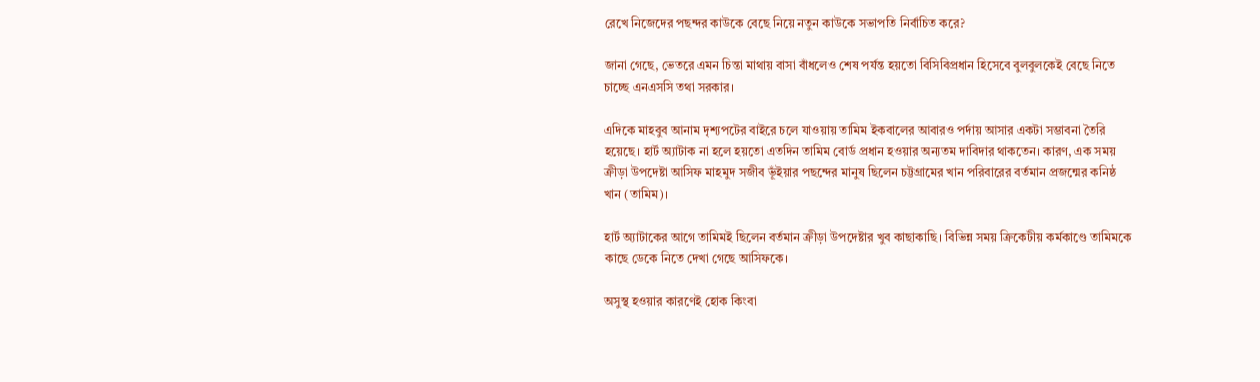রেখে নিজেদের পছন্দর কাউকে বেছে নিয়ে নতুন কাউকে সভাপতি নির্বাচিত করে?

জানা গেছে, ভেতরে এমন চিন্তা মাথায় বাসা বাঁধলেও শেষ পর্যন্ত হয়তো বিসিবিপ্রধান হিসেবে বুলবুলকেই বেছে নিতে চাচ্ছে এনএসসি তথা সরকার।

এদিকে মাহবুব আনাম দৃশ্যপটের বাইরে চলে যাওয়ায় তামিম ইকবালের আবারও পর্দায় আসার একটা সম্ভাবনা তৈরি হয়েছে। হার্ট অ্যাটাক না হলে হয়তো এতদিন তামিম বোর্ড প্রধান হওয়ার অন্যতম দাবিদার থাকতেন। কারণ, এক সময় ক্রীড়া উপদেষ্টা আসিফ মাহমুদ সজীব ভূঁইয়ার পছন্দের মানুষ ছিলেন চট্টগ্রামের খান পরিবারের বর্তমান প্রজন্মের কনিষ্ঠ খান (তামিম)।

হার্ট অ্যাটাকের আগে তামিমই ছিলেন বর্তমান ক্রীড়া উপদেষ্টার খুব কাছাকাছি। বিভিন্ন সময় ক্রিকেটীয় কর্মকাণ্ডে তামিমকে কাছে ডেকে নিতে দেখা গেছে আসিফকে।

অসুস্থ হওয়ার কারণেই হোক কিংবা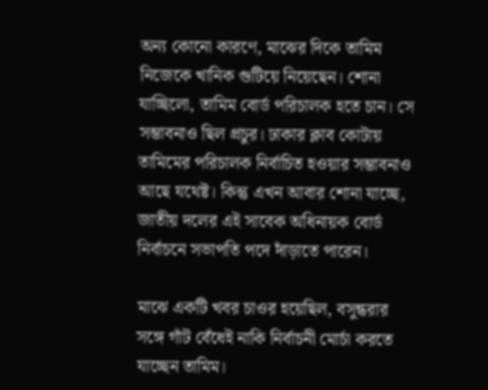অন্য কোনো কারণে, মাঝের দিকে তামিম নিজেকে খানিক গুটিয়ে নিয়েছেন। শোনা যাচ্ছিলো, তামিম বোর্ড পরিচালক হতে চান। সে সম্ভাবনাও ছিল প্রচুর। ঢাকার ক্লাব কোটায় তামিমের পরিচালক নির্বাচিত হওয়ার সম্ভাবনাও আছে যথেষ্ট। কিন্তু এখন আবার শোনা যাচ্ছে, জাতীয় দলের এই সাবেক অধিনায়ক বোর্ড নির্বাচনে সভাপতি পদে দাঁড়াতে পারেন।

মাঝে একটি খবর চাওর হয়েছিল, বসুন্ধরার সঙ্গে গাঁট বেঁধেই নাকি নির্বাচনী মোর্চা করতে যাচ্ছেন তামিম।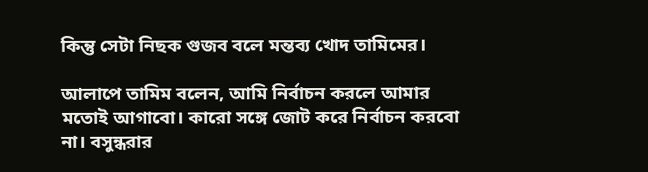কিন্তু সেটা নিছক গুজব বলে মন্তব্য খোদ তামিমের।

আলাপে তামিম বলেন, আমি নির্বাচন করলে আমার মতোই আগাবো। কারো সঙ্গে জোট করে নির্বাচন করবো না। বসুন্ধরার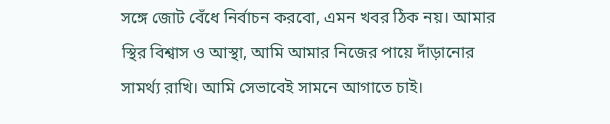সঙ্গে জোট বেঁধে নির্বাচন করবো, এমন খবর ঠিক নয়। আমার স্থির বিশ্বাস ও আস্থা, আমি আমার নিজের পায়ে দাঁড়ানোর সামর্থ্য রাখি। আমি সেভাবেই সামনে আগাতে চাই।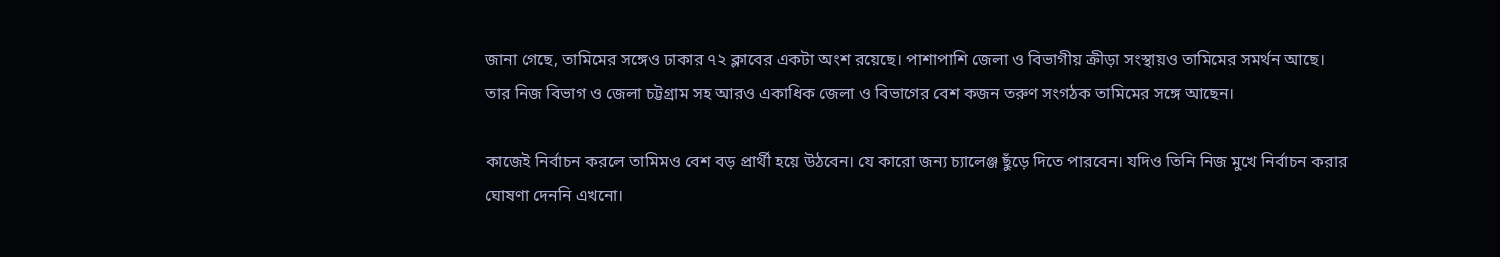জানা গেছে, তামিমের সঙ্গেও ঢাকার ৭২ ক্লাবের একটা অংশ রয়েছে। পাশাপাশি জেলা ও বিভাগীয় ক্রীড়া সংস্থায়ও তামিমের সমর্থন আছে। তার নিজ বিভাগ ও জেলা চট্টগ্রাম সহ আরও একাধিক জেলা ও বিভাগের বেশ কজন তরুণ সংগঠক তামিমের সঙ্গে আছেন।

কাজেই নির্বাচন করলে তামিমও বেশ বড় প্রার্থী হয়ে উঠবেন। যে কারো জন্য চ্যালেঞ্জ ছুঁড়ে দিতে পারবেন। যদিও তিনি নিজ মুখে নির্বাচন করার ঘোষণা দেননি এখনো।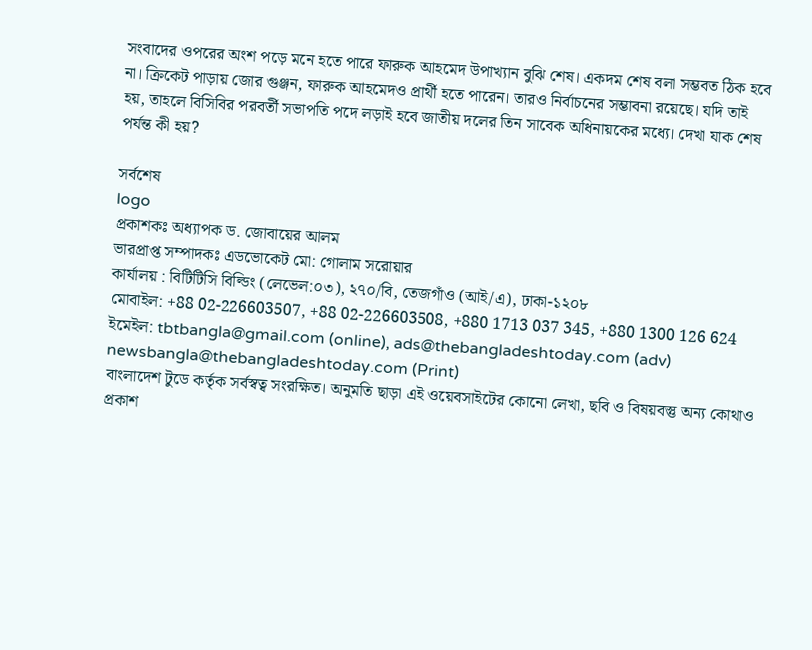সংবাদের ওপরের অংশ পড়ে মনে হতে পারে ফারুক আহমেদ উপাখ্যান বুঝি শেষ। একদম শেষ বলা সম্ভবত ঠিক হবে না। ক্রিকেট পাড়ায় জোর গুঞ্জন, ফারুক আহমেদও প্রার্থী হতে পারেন। তারও নির্বাচনের সম্ভাবনা রয়েছে। যদি তাই হয়, তাহলে বিসিবির পরবর্তী সভাপতি পদে লড়াই হবে জাতীয় দলের তিন সাবেক অধিনায়কের মধ্যে। দেখা যাক শেষ পর্যন্ত কী হয়?

সর্বশেষ
logo
প্রকাশকঃ অধ্যাপক ড. জোবায়ের আলম
ভারপ্রাপ্ত সম্পাদকঃ এডভোকেট মো: গোলাম সরোয়ার
কার্যালয় : বিটিটিসি বিল্ডিং (লেভেল:০৩), ২৭০/বি, তেজগাঁও (আই/এ), ঢাকা-১২০৮
মোবাইল: +88 02-226603507, +88 02-226603508, +880 1713 037 345, +880 1300 126 624
ইমেইল: tbtbangla@gmail.com (online), ads@thebangladeshtoday.com (adv) newsbangla@thebangladeshtoday.com (Print)
বাংলাদেশ টুডে কর্তৃক সর্বস্বত্ব সংরক্ষিত। অনুমতি ছাড়া এই ওয়েবসাইটের কোনো লেখা, ছবি ও বিষয়বস্তু অন্য কোথাও প্রকাশ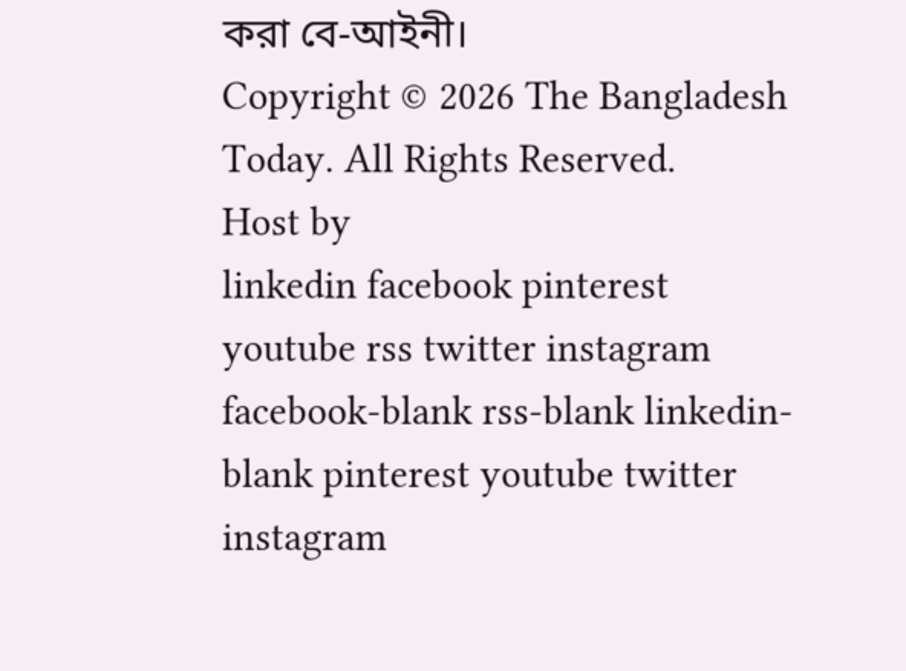করা বে-আইনী।
Copyright © 2026 The Bangladesh Today. All Rights Reserved.
Host by
linkedin facebook pinterest youtube rss twitter instagram facebook-blank rss-blank linkedin-blank pinterest youtube twitter instagram